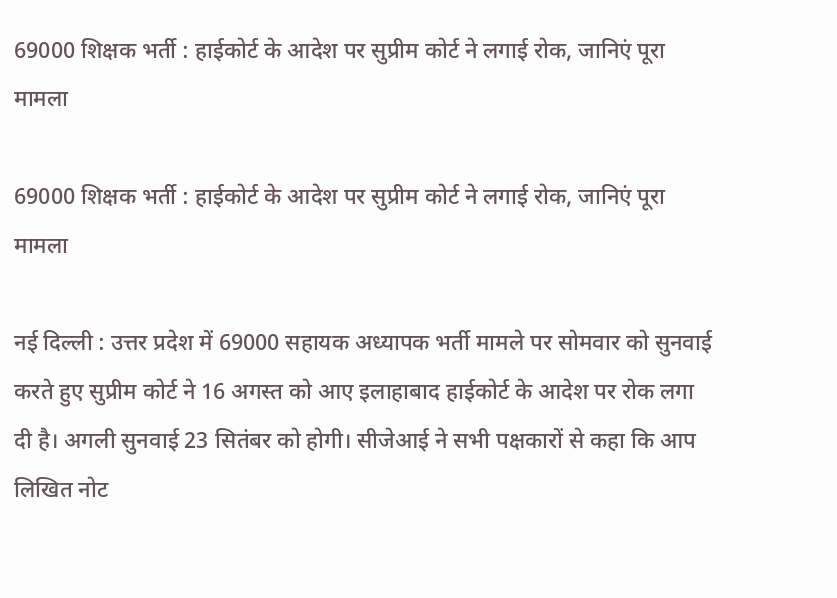69000 शिक्षक भर्ती : हाईकोर्ट के आदेश पर सुप्रीम कोर्ट ने लगाई रोक, जानिएं पूरा मामला

69000 शिक्षक भर्ती : हाईकोर्ट के आदेश पर सुप्रीम कोर्ट ने लगाई रोक, जानिएं पूरा मामला

नई दिल्ली : उत्तर प्रदेश में 69000 सहायक अध्यापक भर्ती मामले पर सोमवार को सुनवाई करते हुए सुप्रीम कोर्ट ने 16 अगस्त को आए इलाहाबाद हाईकोर्ट के आदेश पर रोक लगा दी है। अगली सुनवाई 23 सितंबर को होगी। सीजेआई ने सभी पक्षकारों से कहा कि आप लिखित नोट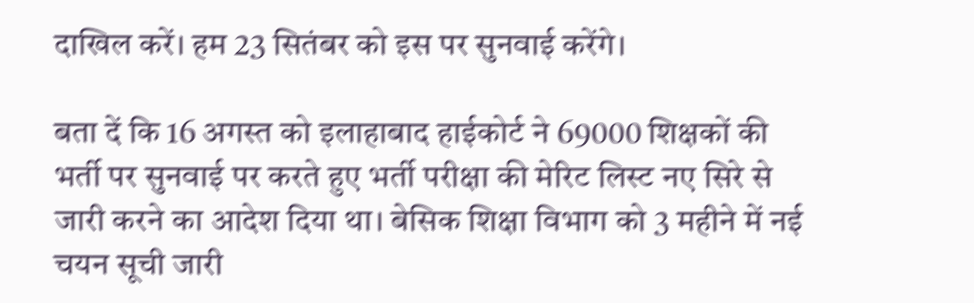दाखिल करें। हम 23 सितंबर को इस पर सुनवाई करेंगे।

बता दें कि 16 अगस्त को इलाहाबाद हाईकोर्ट ने 69000 शिक्षकों की भर्ती पर सुनवाई पर करते हुए भर्ती परीक्षा की मेरिट लिस्ट नए सिरे से जारी करने का आदेश दिया था। बेसिक शिक्षा विभाग को 3 महीने में नई चयन सूची जारी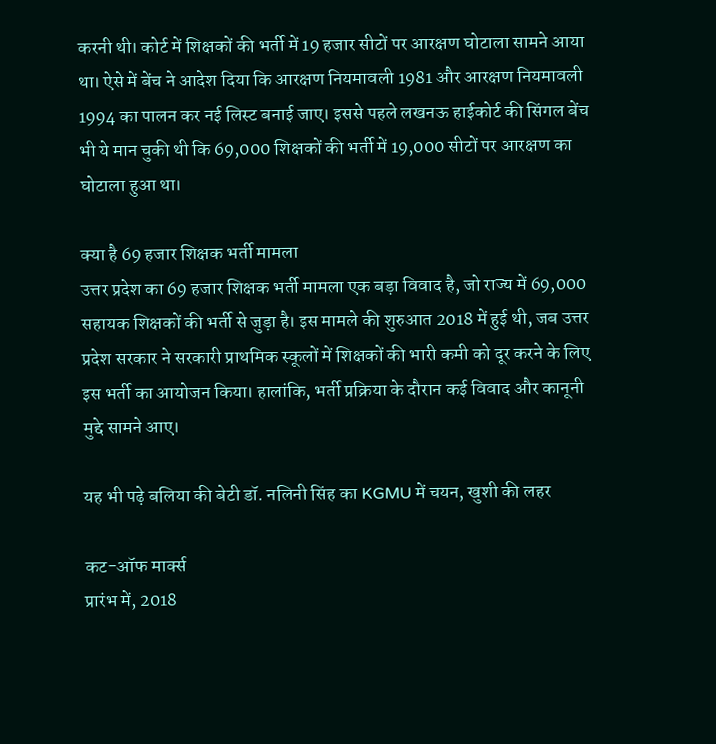करनी थी। कोर्ट में शिक्षकों की भर्ती में 19 हजार सीटों पर आरक्षण घोटाला सामने आया था। ऐसे में बेंच ने आदेश दिया कि आरक्षण नियमावली 1981 और आरक्षण नियमावली 1994 का पालन कर नई लिस्ट बनाई जाए। इससे पहले लखनऊ हाईकोर्ट की सिंगल बेंच भी ये मान चुकी थी कि 69,000 शिक्षकों की भर्ती में 19,000 सीटों पर आरक्षण का घोटाला हुआ था।

क्या है 69 हजार शिक्षक भर्ती मामला
उत्तर प्रदेश का 69 हजार शिक्षक भर्ती मामला एक बड़ा विवाद है, जो राज्य में 69,000 सहायक शिक्षकों की भर्ती से जुड़ा है। इस मामले की शुरुआत 2018 में हुई थी, जब उत्तर प्रदेश सरकार ने सरकारी प्राथमिक स्कूलों में शिक्षकों की भारी कमी को दूर करने के लिए इस भर्ती का आयोजन किया। हालांकि, भर्ती प्रक्रिया के दौरान कई विवाद और कानूनी मुद्दे सामने आए।

यह भी पढ़े बलिया की बेटी डॉ. नलिनी सिंह का KGMU में चयन, खुशी की लहर

कट-ऑफ मार्क्स
प्रारंभ में, 2018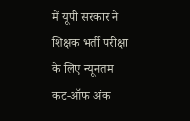में यूपी सरकार ने शिक्षक भर्ती परीक्षा के लिए न्यूनतम कट-ऑफ अंक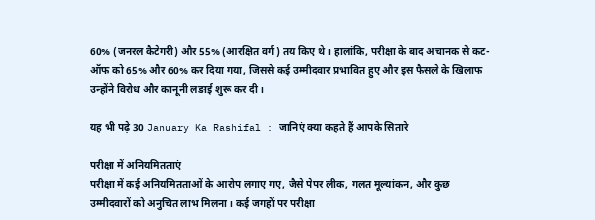60% (जनरल कैटेगरी) और 55% (आरक्षित वर्ग) तय किए थे। हालांकि, परीक्षा के बाद अचानक से कट-ऑफ को 65% और 60% कर दिया गया, जिससे कई उम्मीदवार प्रभावित हुए और इस फैसले के खिलाफ उन्होंने विरोध और कानूनी लङाई शुरू कर दी।

यह भी पढ़े 30 January Ka Rashifal : जानिएं क्या कहते हैं आपके सितारे

परीक्षा में अनियमितताएं
परीक्षा में कई अनियमितताओं के आरोप लगाए गए, जैसे पेपर लीक, गलत मूल्यांकन, और कुछ उम्मीदवारों को अनुचित लाभ मिलना। कई जगहों पर परीक्षा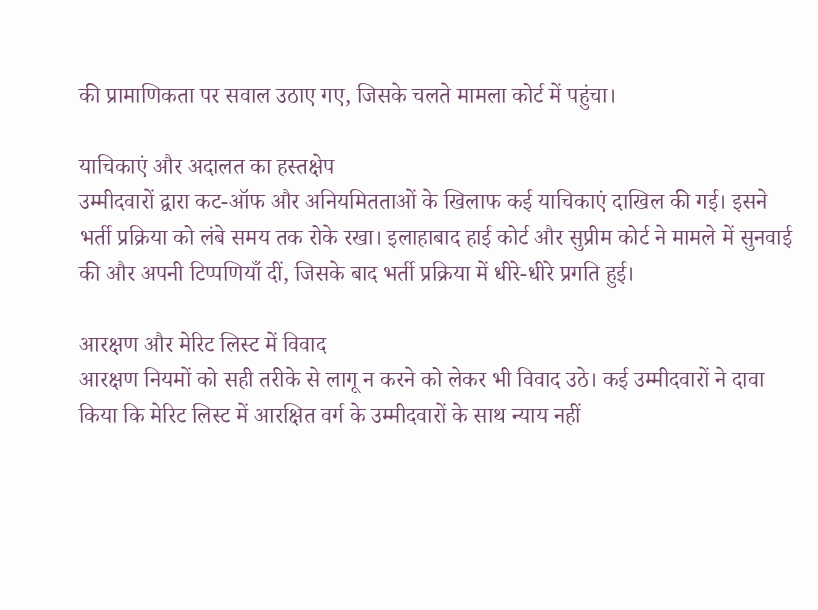की प्रामाणिकता पर सवाल उठाए गए, जिसके चलते मामला कोर्ट में पहुंचा।

याचिकाएं और अदालत का हस्तक्षेप
उम्मीदवारों द्वारा कट-ऑफ और अनियमितताओं के खिलाफ कई याचिकाएं दाखिल की गई। इसने भर्ती प्रक्रिया को लंबे समय तक रोके रखा। इलाहाबाद हाई कोर्ट और सुप्रीम कोर्ट ने मामले में सुनवाई की और अपनी टिप्पणियाँ दीं, जिसके बाद भर्ती प्रक्रिया में धीरे-धीरे प्रगति हुई।

आरक्षण और मेरिट लिस्ट में विवाद
आरक्षण नियमों को सही तरीके से लागू न करने को लेकर भी विवाद उठे। कई उम्मीदवारों ने दावा किया कि मेरिट लिस्ट में आरक्षित वर्ग के उम्मीदवारों के साथ न्याय नहीं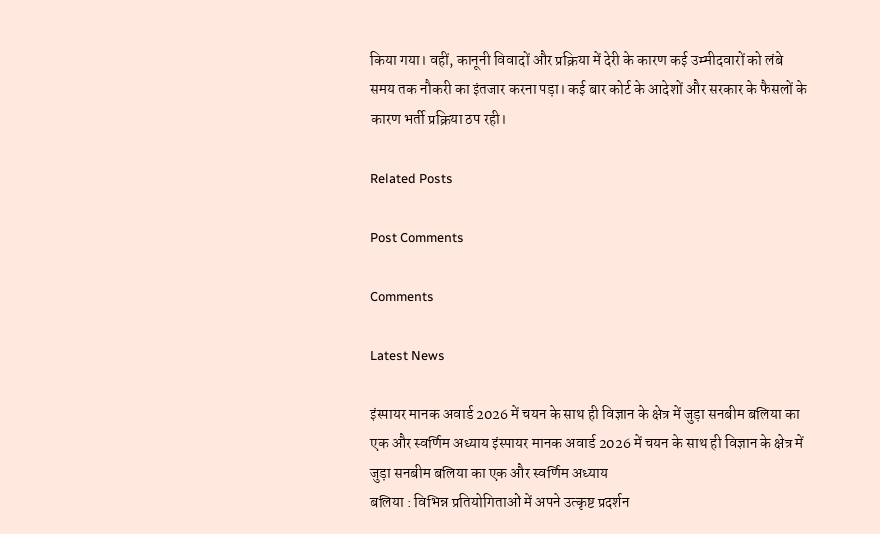किया गया। वहीं, कानूनी विवादों और प्रक्रिया में देरी के कारण कई उम्मीदवारों को लंबे समय तक नौकरी का इंतजार करना पड़ा। कई बार कोर्ट के आदेशों और सरकार के फैसलों के कारण भर्ती प्रक्रिया ठप रही।

Related Posts

Post Comments

Comments

Latest News

इंस्पायर मानक अवार्ड 2026 में चयन के साथ ही विज्ञान के क्षेत्र में जुड़ा सनबीम बलिया का एक और स्वर्णिम अध्याय इंस्पायर मानक अवार्ड 2026 में चयन के साथ ही विज्ञान के क्षेत्र में जुड़ा सनबीम बलिया का एक और स्वर्णिम अध्याय
बलिया : विभिन्न प्रतियोगिताओं में अपने उत्कृष्ट प्रदर्शन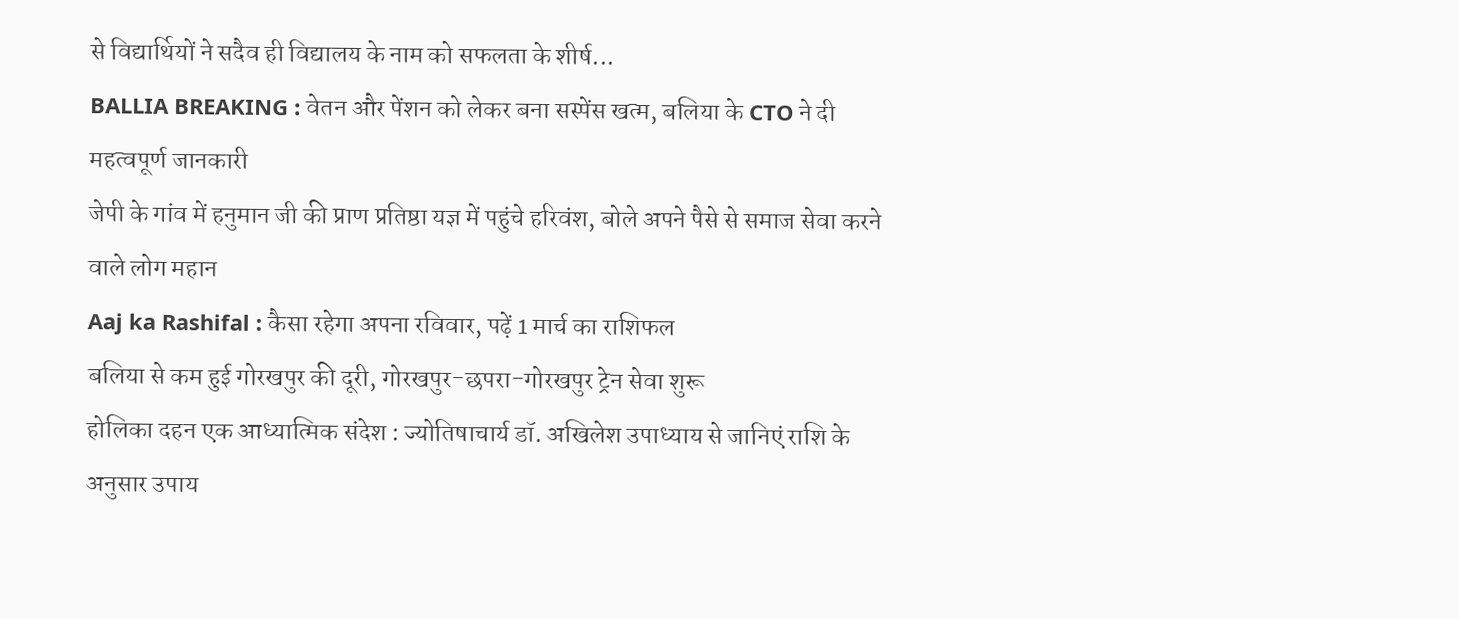से विद्यार्थियों ने सदैव ही विद्यालय के नाम को सफलता के शीर्ष...
BALLIA BREAKING : वेतन और पेंशन को लेकर बना सस्पेंस खत्म, बलिया के CTO ने दी महत्वपूर्ण जानकारी
जेपी के गांव में हनुमान जी की प्राण प्रतिष्ठा यज्ञ में पहुंचे हरिवंश, बोले अपने पैसे से समाज सेवा करने वाले लोग महान
Aaj ka Rashifal : कैसा रहेगा अपना रविवार, पढ़ें 1 मार्च का राशिफल
बलिया से कम हुई गोरखपुर की दूरी, गोरखपुर-छपरा-गोरखपुर ट्रेन सेवा शुरू
होलिका दहन एक आध्यात्मिक संदेश : ज्योतिषाचार्य डॉ. अखिलेश उपाध्याय से जानिएं राशि के अनुसार उपाय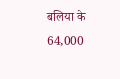बलिया के 64,000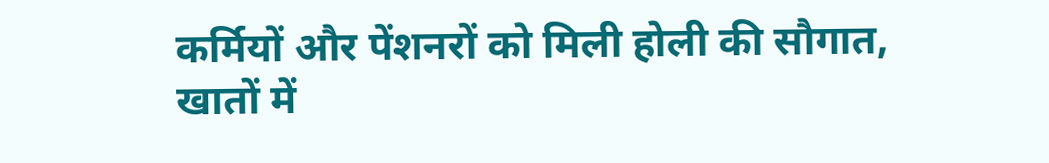कर्मियों और पेंशनरों को मिली होली की सौगात, खातों में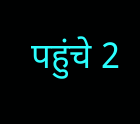पहुंचे 2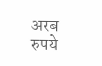अरब रुपये